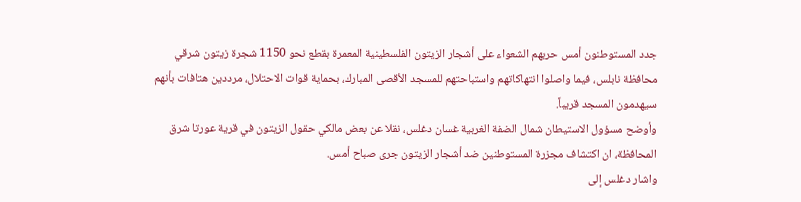جدد المستوطنون أمس حربهم الشعواء على أشجار الزيتون الفلسطينية المعمرة بقطع نحو 1150 شجرة زيتون شرقي محافظة نابلس، فيما واصلوا انتهاكاتهم واستباحتهم للمسجد الأقصى المبارك، بحماية قوات الاحتلال، مرددين هتافات بأنهم سيهدمون المسجد قريباً.
وأوضح مسؤول الاستيطان شمال الضفة الغربية غسان دغلس، نقلا عن بعض مالكي حقول الزيتون في قرية عورتا شرق المحافظة، ان اكتشاف مجزرة المستوطنين ضد أشجار الزيتون جرى صباح أمس.
واشار دغلس إلى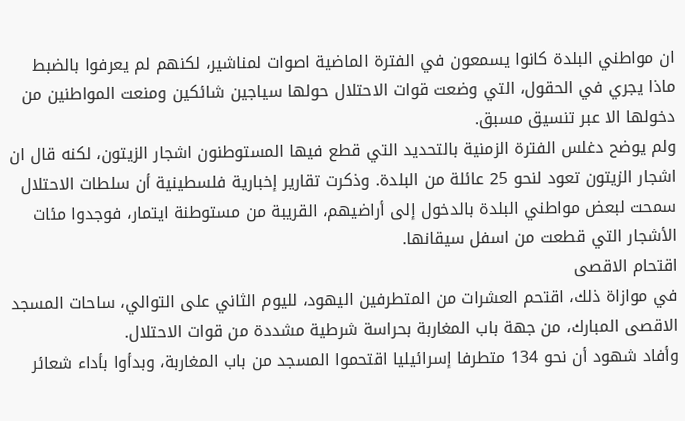ان مواطني البلدة كانوا يسمعون في الفترة الماضية اصوات لمناشير، لكنهم لم يعرفوا بالضبط ماذا يجري في الحقول، التي وضعت قوات الاحتلال حولها سياجين شائكين ومنعت المواطنين من دخولها الا عبر تنسيق مسبق.
ولم يوضح دغلس الفترة الزمنية بالتحديد التي قطع فيها المستوطنون اشجار الزيتون، لكنه قال ان اشجار الزيتون تعود لنحو 25 عائلة من البلدة. وذكرت تقارير إخبارية فلسطينية أن سلطات الاحتلال سمحت لبعض مواطني البلدة بالدخول إلى أراضيهم، القريبة من مستوطنة ايتمار، فوجدوا مئات الأشجار التي قطعت من اسفل سيقانها.
اقتحام الاقصى
في موازاة ذلك، اقتحم العشرات من المتطرفين اليهود، لليوم الثاني على التوالي، ساحات المسجد الاقصى المبارك، من جهة باب المغاربة بحراسة شرطية مشددة من قوات الاحتلال.
وأفاد شهود أن نحو 134 متطرفا إسرائيليا اقتحموا المسجد من باب المغاربة، وبدأوا بأداء شعائر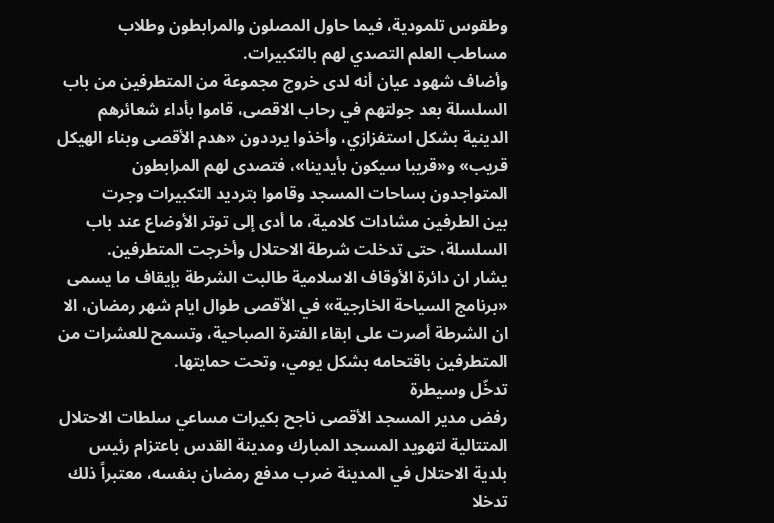وطقوس تلمودية، فيما حاول المصلون والمرابطون وطلاب مساطب العلم التصدي لهم بالتكبيرات.
وأضاف شهود عيان أنه لدى خروج مجموعة من المتطرفين من باب السلسلة بعد جولتهم في رحاب الاقصى، قاموا بأداء شعائرهم الدينية بشكل استفزازي، وأخذوا يرددون «هدم الأقصى وبناء الهيكل قريب» و«قريبا سيكون بأيدينا»، فتصدى لهم المرابطون المتواجدون بساحات المسجد وقاموا بترديد التكبيرات وجرت
بين الطرفين مشادات كلامية، ما أدى إلى توتر الأوضاع عند باب السلسلة، حتى تدخلت شرطة الاحتلال وأخرجت المتطرفين.
يشار ان دائرة الأوقاف الاسلامية طالبت الشرطة بإيقاف ما يسمى «برنامج السياحة الخارجية» في الأقصى طوال ايام شهر رمضان، الا ان الشرطة أصرت على ابقاء الفترة الصباحية، وتسمح للعشرات من المتطرفين باقتحامه بشكل يومي، وتحت حمايتها.
تدخّل وسيطرة
رفض مدير المسجد الأقصى ناجح بكيرات مساعي سلطات الاحتلال المتتالية لتهويد المسجد المبارك ومدينة القدس باعتزام رئيس بلدية الاحتلال في المدينة ضرب مدفع رمضان بنفسه، معتبراً ذلك تدخلا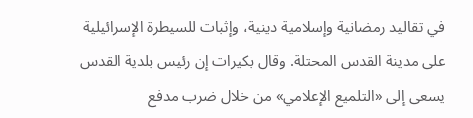في تقاليد رمضانية وإسلامية دينية، وإثبات للسيطرة الإسرائيلية على مدينة القدس المحتلة. وقال بكيرات إن رئيس بلدية القدس يسعى إلى «التلميع الإعلامي» من خلال ضرب مدفع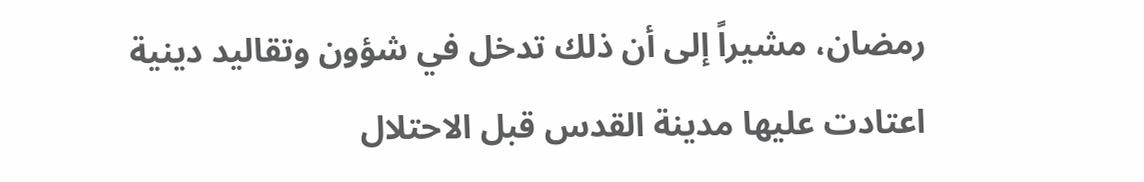رمضان، مشيراً إلى أن ذلك تدخل في شؤون وتقاليد دينية اعتادت عليها مدينة القدس قبل الاحتلال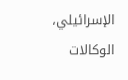الإسرائيلي، الوكالات